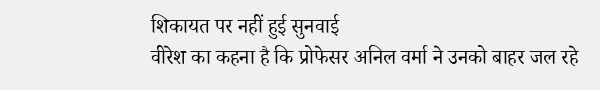शिकायत पर नहीं हुई सुनवाई
वीरेश का कहना है कि प्रोफेसर अनिल वर्मा ने उनको बाहर जल रहे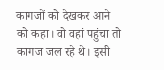कागजों को देखकर आने को कहा। वो वहां पहुंचा तो कागज जल रहे थे। इसी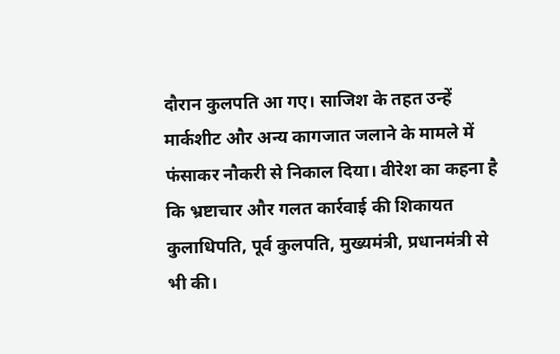दौरान कुलपति आ गए। साजिश के तहत उन्हें मार्कशीट और अन्य कागजात जलाने के मामले में फंसाकर नौकरी से निकाल दिया। वीरेश का कहना है कि भ्रष्टाचार और गलत कार्रवाई की शिकायत कुलाधिपति, पूर्व कुलपति, मुख्यमंत्री, प्रधानमंत्री से भी की।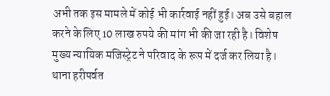अभी तक इस मामले में कोई भी कार्रवाई नहीं हुई। अब उसे बहाल करने के लिए 10 लाख रुपये की मांग भी की जा रही है। विशेष मुख्य न्यायिक मजिस्ट्रेट ने परिवाद के रूप में दर्ज कर लिया है। थाना हरीपर्वत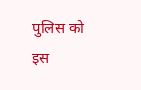पुलिस को इस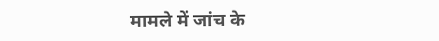मामले में जांच के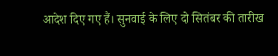आदेश दिए गए हैं। सुनवाई के लिए दो सितंबर की तारीख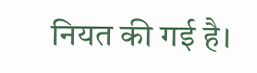नियत की गई है।